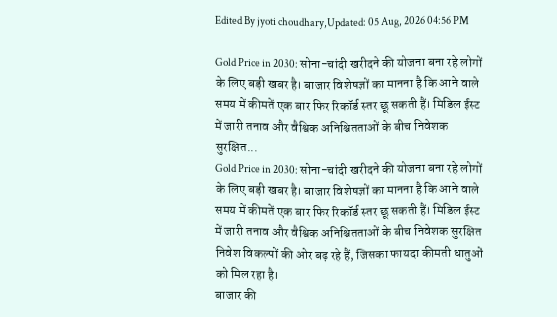Edited By jyoti choudhary,Updated: 05 Aug, 2026 04:56 PM

Gold Price in 2030: सोना-चांदी खरीदने की योजना बना रहे लोगों के लिए बड़ी खबर है। बाजार विशेषज्ञों का मानना है कि आने वाले समय में कीमतें एक बार फिर रिकॉर्ड स्तर छू सकती हैं। मिडिल ईस्ट में जारी तनाव और वैश्विक अनिश्चितताओं के बीच निवेशक सुरक्षित...
Gold Price in 2030: सोना-चांदी खरीदने की योजना बना रहे लोगों के लिए बड़ी खबर है। बाजार विशेषज्ञों का मानना है कि आने वाले समय में कीमतें एक बार फिर रिकॉर्ड स्तर छू सकती हैं। मिडिल ईस्ट में जारी तनाव और वैश्विक अनिश्चितताओं के बीच निवेशक सुरक्षित निवेश विकल्पों की ओर बढ़ रहे हैं, जिसका फायदा कीमती धातुओं को मिल रहा है।
बाजार की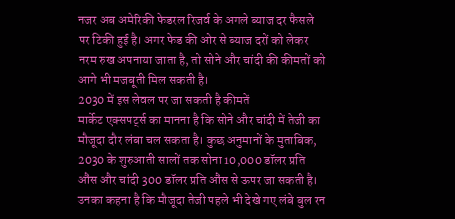नजर अब अमेरिकी फेडरल रिजर्व के अगले ब्याज दर फैसले पर टिकी हुई है। अगर फेड की ओर से ब्याज दरों को लेकर नरम रुख अपनाया जाता है, तो सोने और चांदी की कीमतों को आगे भी मजबूती मिल सकती है।
2030 में इस लेवल पर जा सकती है कीमतें
मार्केट एक्सपर्ट्स का मानना है कि सोने और चांदी में तेजी का मौजूदा दौर लंबा चल सकता है। कुछ अनुमानों के मुताबिक, 2030 के शुरुआती सालों तक सोना 10,000 डॉलर प्रति औंस और चांदी 300 डॉलर प्रति औंस से ऊपर जा सकती है। उनका कहना है कि मौजूदा तेजी पहले भी देखे गए लंबे बुल रन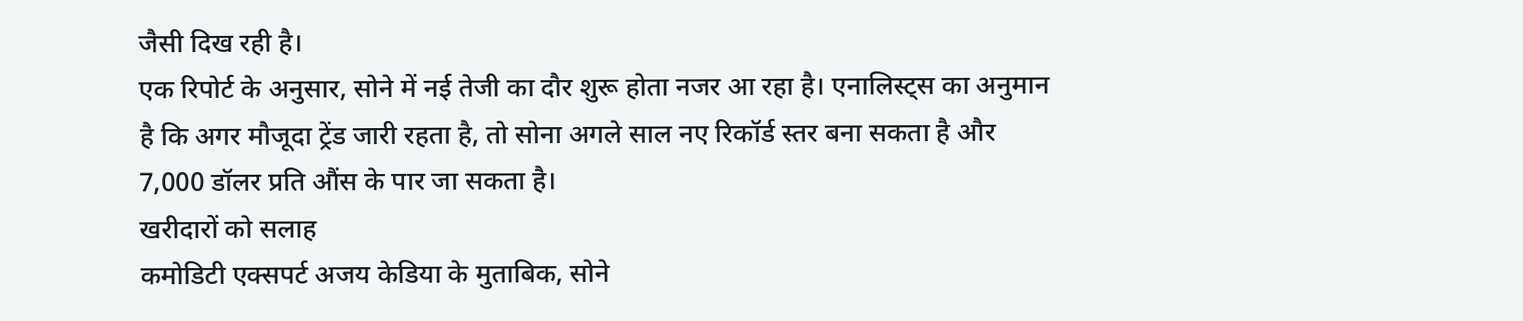जैसी दिख रही है।
एक रिपोर्ट के अनुसार, सोने में नई तेजी का दौर शुरू होता नजर आ रहा है। एनालिस्ट्स का अनुमान है कि अगर मौजूदा ट्रेंड जारी रहता है, तो सोना अगले साल नए रिकॉर्ड स्तर बना सकता है और 7,000 डॉलर प्रति औंस के पार जा सकता है।
खरीदारों को सलाह
कमोडिटी एक्सपर्ट अजय केडिया के मुताबिक, सोने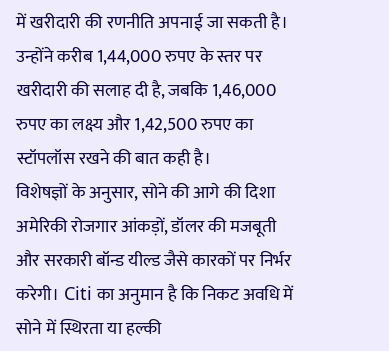में खरीदारी की रणनीति अपनाई जा सकती है। उन्होंने करीब 1,44,000 रुपए के स्तर पर खरीदारी की सलाह दी है, जबकि 1,46,000 रुपए का लक्ष्य और 1,42,500 रुपए का स्टॉपलॉस रखने की बात कही है।
विशेषज्ञों के अनुसार, सोने की आगे की दिशा अमेरिकी रोजगार आंकड़ों, डॉलर की मजबूती और सरकारी बॉन्ड यील्ड जैसे कारकों पर निर्भर करेगी। Citi का अनुमान है कि निकट अवधि में सोने में स्थिरता या हल्की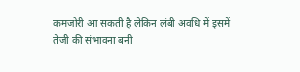कमजोरी आ सकती है लेकिन लंबी अवधि में इसमें तेजी की संभावना बनी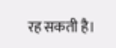रह सकती है।